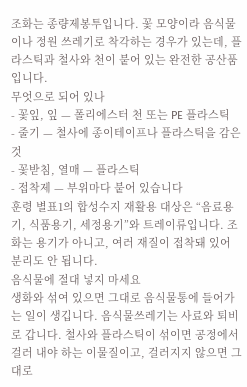조화는 종량제봉투입니다. 꽃 모양이라 음식물이나 정원 쓰레기로 착각하는 경우가 있는데, 플라스틱과 철사와 천이 붙어 있는 완전한 공산품입니다.
무엇으로 되어 있나
- 꽃잎, 잎 — 폴리에스터 천 또는 PE 플라스틱
- 줄기 — 철사에 종이테이프나 플라스틱을 감은 것
- 꽃받침, 열매 — 플라스틱
- 접착제 — 부위마다 붙어 있습니다
훈령 별표1의 합성수지 재활용 대상은 “음료용기, 식품용기, 세정용기”와 트레이류입니다. 조화는 용기가 아니고, 여러 재질이 접착돼 있어 분리도 안 됩니다.
음식물에 절대 넣지 마세요
생화와 섞여 있으면 그대로 음식물통에 들어가는 일이 생깁니다. 음식물쓰레기는 사료와 퇴비로 갑니다. 철사와 플라스틱이 섞이면 공정에서 걸러 내야 하는 이물질이고, 걸러지지 않으면 그대로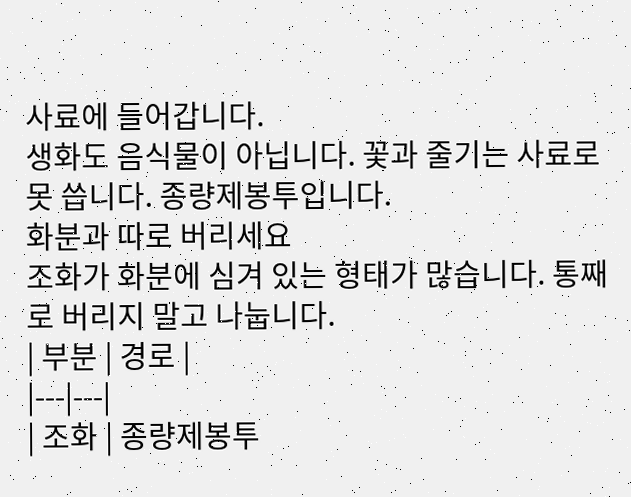사료에 들어갑니다.
생화도 음식물이 아닙니다. 꽃과 줄기는 사료로 못 씁니다. 종량제봉투입니다.
화분과 따로 버리세요
조화가 화분에 심겨 있는 형태가 많습니다. 통째로 버리지 말고 나눕니다.
| 부분 | 경로 |
|---|---|
| 조화 | 종량제봉투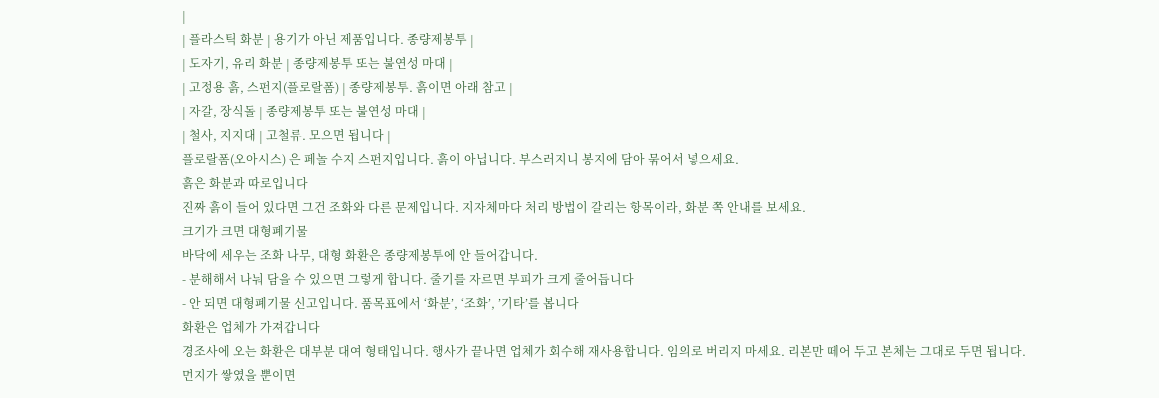|
| 플라스틱 화분 | 용기가 아닌 제품입니다. 종량제봉투 |
| 도자기, 유리 화분 | 종량제봉투 또는 불연성 마대 |
| 고정용 흙, 스펀지(플로랄폼) | 종량제봉투. 흙이면 아래 참고 |
| 자갈, 장식돌 | 종량제봉투 또는 불연성 마대 |
| 철사, 지지대 | 고철류. 모으면 됩니다 |
플로랄폼(오아시스) 은 페놀 수지 스펀지입니다. 흙이 아닙니다. 부스러지니 봉지에 담아 묶어서 넣으세요.
흙은 화분과 따로입니다
진짜 흙이 들어 있다면 그건 조화와 다른 문제입니다. 지자체마다 처리 방법이 갈리는 항목이라, 화분 쪽 안내를 보세요.
크기가 크면 대형폐기물
바닥에 세우는 조화 나무, 대형 화환은 종량제봉투에 안 들어갑니다.
- 분해해서 나눠 담을 수 있으면 그렇게 합니다. 줄기를 자르면 부피가 크게 줄어듭니다
- 안 되면 대형폐기물 신고입니다. 품목표에서 ‘화분’, ‘조화’, ’기타’를 봅니다
화환은 업체가 가져갑니다
경조사에 오는 화환은 대부분 대여 형태입니다. 행사가 끝나면 업체가 회수해 재사용합니다. 임의로 버리지 마세요. 리본만 떼어 두고 본체는 그대로 두면 됩니다.
먼지가 쌓였을 뿐이면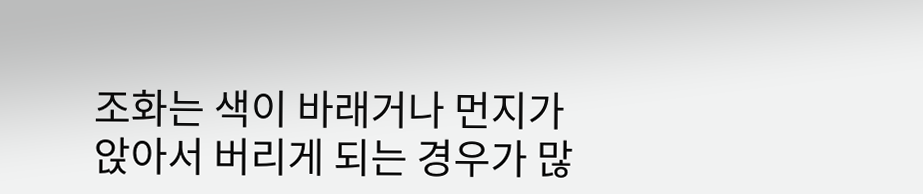조화는 색이 바래거나 먼지가 앉아서 버리게 되는 경우가 많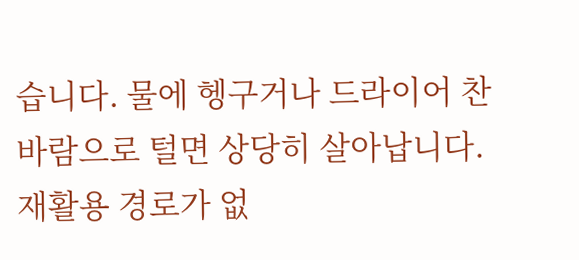습니다. 물에 헹구거나 드라이어 찬바람으로 털면 상당히 살아납니다. 재활용 경로가 없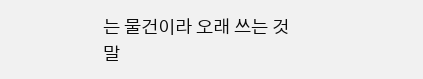는 물건이라 오래 쓰는 것 말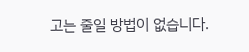고는 줄일 방법이 없습니다.